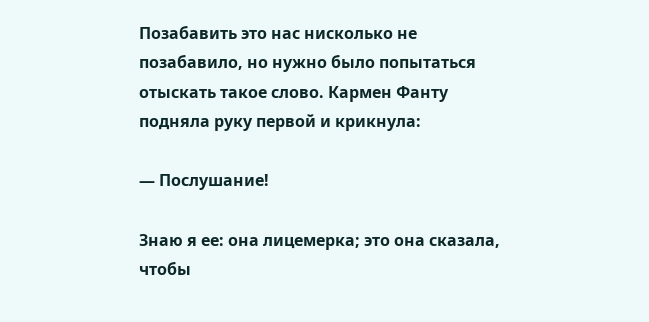Позабавить это нас нисколько не позабавило, но нужно было попытаться отыскать такое слово. Кармен Фанту подняла руку первой и крикнула:

— Послушание!

Знаю я ее: она лицемерка; это она сказала, чтобы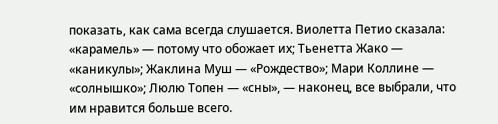показать, как сама всегда слушается. Виолетта Петио сказала: «карамель» — потому что обожает их; Тьенетта Жако — «каникулы»; Жаклина Муш — «Рождество»; Мари Коллине — «солнышко»; Люлю Топен — «сны», — наконец, все выбрали, что им нравится больше всего.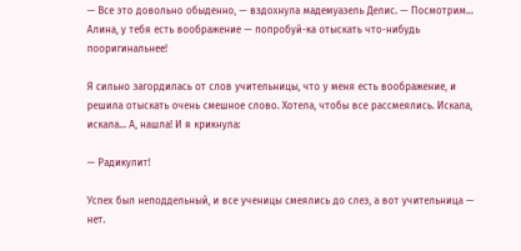— Все это довольно обыденно, — вздохнула мадемуазель Делис. — Посмотрим… Алина, у тебя есть воображение — попробуй-ка отыскать что-нибудь пооригинальнее!

Я сильно загордилась от слов учительницы, что у меня есть воображение, и решила отыскать очень смешное слово. Хотела, чтобы все рассмеялись. Искала, искала… А, нашла! И я крикнула:

— Радикулит!

Успех был неподдельный, и все ученицы смеялись до слез, а вот учительница — нет.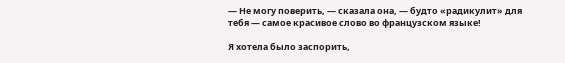— Не могу поверить, — сказала она, — будто «радикулит» для тебя — самое красивое слово во французском языке!

Я хотела было заспорить,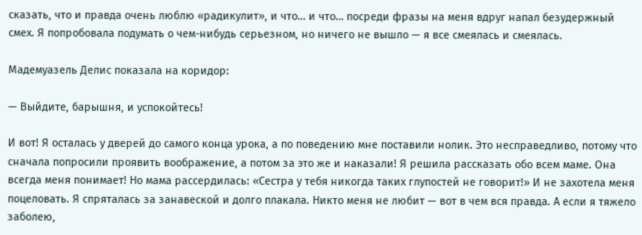сказать, что и правда очень люблю «радикулит», и что… и что… посреди фразы на меня вдруг напал безудержный смех. Я попробовала подумать о чем-нибудь серьезном, но ничего не вышло — я все смеялась и смеялась.

Мадемуазель Делис показала на коридор:

— Выйдите, барышня, и успокойтесь!

И вот! Я осталась у дверей до самого конца урока, а по поведению мне поставили нолик. Это несправедливо, потому что сначала попросили проявить воображение, а потом за это же и наказали! Я решила рассказать обо всем маме. Она всегда меня понимает! Но мама рассердилась: «Сестра у тебя никогда таких глупостей не говорит!» И не захотела меня поцеловать. Я спряталась за занавеской и долго плакала. Никто меня не любит — вот в чем вся правда. А если я тяжело заболею,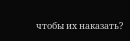чтобы их наказать?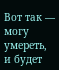Вот так — могу умереть, и будет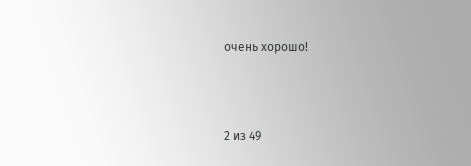очень хорошо!



2 из 49